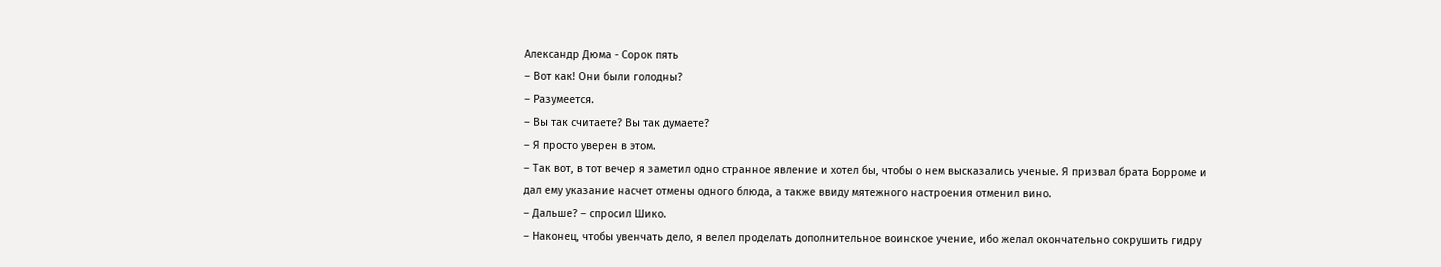Александр Дюма - Сорок пять
– Вот как! Они были голодны?
– Разумеется.
– Вы так считаете? Вы так думаете?
– Я просто уверен в этом.
– Так вот, в тот вечер я заметил одно странное явление и хотел бы, чтобы о нем высказались ученые. Я призвал брата Борроме и дал ему указание насчет отмены одного блюда, а также ввиду мятежного настроения отменил вино.
– Дальше? – спросил Шико.
– Наконец, чтобы увенчать дело, я велел проделать дополнительное воинское учение, ибо желал окончательно сокрушить гидру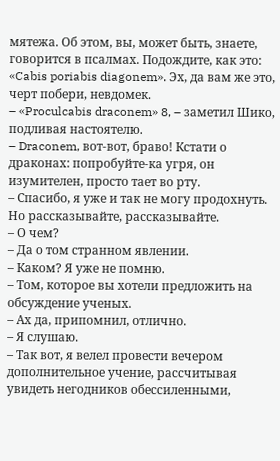мятежа. Об этом, вы, может быть, знаете, говорится в псалмах. Подождите, как это: «Cabis poriabis diagonem». Эх, да вам же это, черт побери, невдомек.
– «Proculcabis draconem» 8, – заметил Шико, подливая настоятелю.
– Draconem, вот-вот, браво! Кстати о драконах: попробуйте-ка угря, он изумителен, просто тает во рту.
– Спасибо, я уже и так не могу продохнуть. Но рассказывайте, рассказывайте.
– О чем?
– Да о том странном явлении.
– Каком? Я уже не помню.
– Том, которое вы хотели предложить на обсуждение ученых.
– Ах да, припомнил, отлично.
– Я слушаю.
– Так вот, я велел провести вечером дополнительное учение, рассчитывая увидеть негодников обессиленными,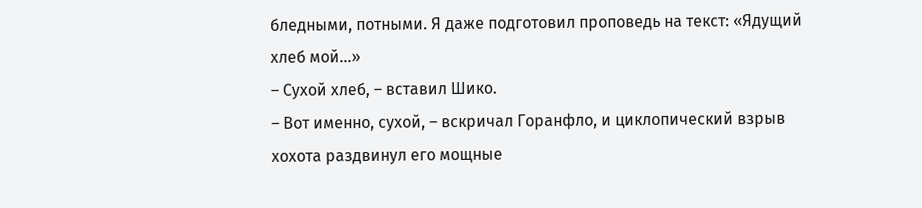бледными, потными. Я даже подготовил проповедь на текст: «Ядущий хлеб мой…»
– Сухой хлеб, – вставил Шико.
– Вот именно, сухой, – вскричал Горанфло, и циклопический взрыв хохота раздвинул его мощные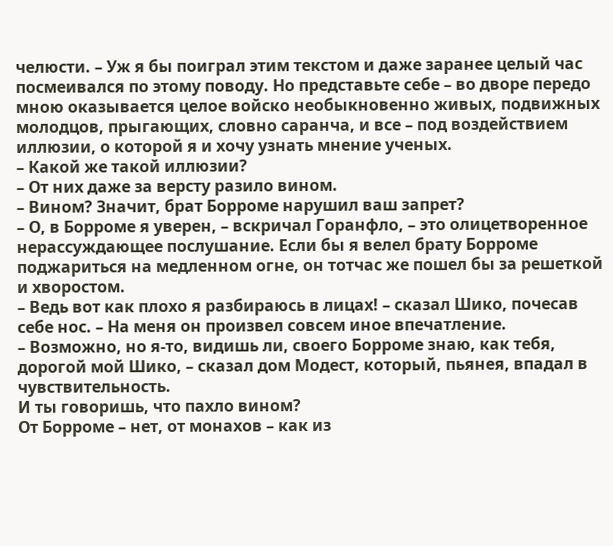челюсти. – Уж я бы поиграл этим текстом и даже заранее целый час посмеивался по этому поводу. Но представьте себе – во дворе передо мною оказывается целое войско необыкновенно живых, подвижных молодцов, прыгающих, словно саранча, и все – под воздействием иллюзии, о которой я и хочу узнать мнение ученых.
– Какой же такой иллюзии?
– От них даже за версту разило вином.
– Вином? Значит, брат Борроме нарушил ваш запрет?
– О, в Борроме я уверен, – вскричал Горанфло, – это олицетворенное нерассуждающее послушание. Если бы я велел брату Борроме поджариться на медленном огне, он тотчас же пошел бы за решеткой и хворостом.
– Ведь вот как плохо я разбираюсь в лицах! – сказал Шико, почесав себе нос. – На меня он произвел совсем иное впечатление.
– Возможно, но я-то, видишь ли, своего Борроме знаю, как тебя, дорогой мой Шико, – сказал дом Модест, который, пьянея, впадал в чувствительность.
И ты говоришь, что пахло вином?
От Борроме – нет, от монахов – как из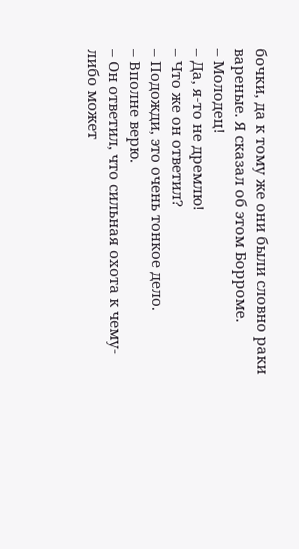бочки, да к тому же они были словно раки вареные. Я сказал об этом Борроме.
– Молодец!
– Да, я-то не дремлю!
– Что же он ответил?
– Подожди, это очень тонкое дело.
– Вполне верю.
– Он ответил, что сильная охота к чему-либо может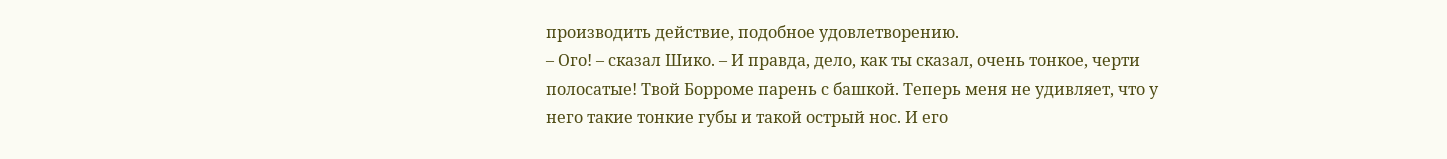производить действие, подобное удовлетворению.
– Ого! – сказал Шико. – И правда, дело, как ты сказал, очень тонкое, черти полосатые! Твой Борроме парень с башкой. Теперь меня не удивляет, что у него такие тонкие губы и такой острый нос. И его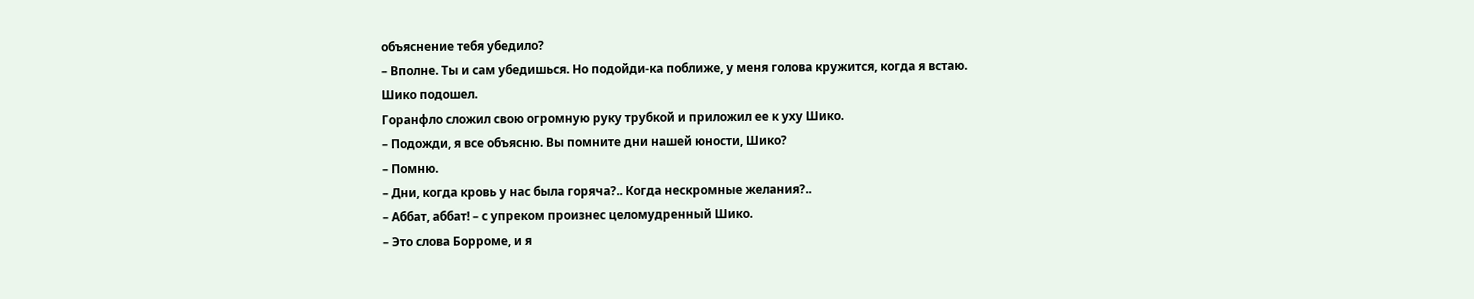объяснение тебя убедило?
– Вполне. Ты и сам убедишься. Но подойди-ка поближе, у меня голова кружится, когда я встаю.
Шико подошел.
Горанфло сложил свою огромную руку трубкой и приложил ее к уху Шико.
– Подожди, я все объясню. Вы помните дни нашей юности, Шико?
– Помню.
– Дни, когда кровь у нас была горяча?.. Когда нескромные желания?..
– Аббат, аббат! – с упреком произнес целомудренный Шико.
– Это слова Борроме, и я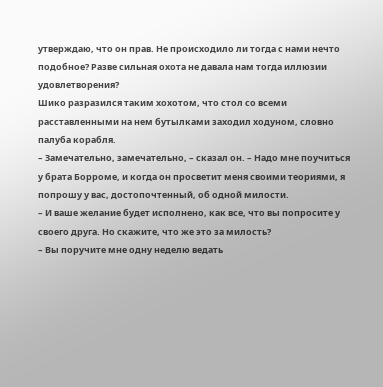утверждаю, что он прав. Не происходило ли тогда с нами нечто подобное? Разве сильная охота не давала нам тогда иллюзии удовлетворения?
Шико разразился таким хохотом, что стол со всеми расставленными на нем бутылками заходил ходуном, словно палуба корабля.
– Замечательно, замечательно, – сказал он. – Надо мне поучиться у брата Борроме, и когда он просветит меня своими теориями, я попрошу у вас, достопочтенный, об одной милости.
– И ваше желание будет исполнено, как все, что вы попросите у своего друга. Но скажите, что же это за милость?
– Вы поручите мне одну неделю ведать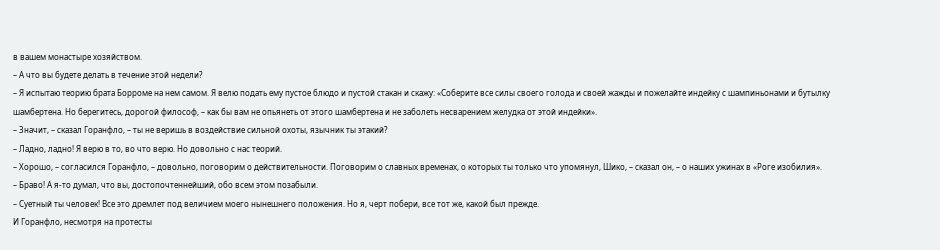в вашем монастыре хозяйством.
– А что вы будете делать в течение этой недели?
– Я испытаю теорию брата Борроме на нем самом. Я велю подать ему пустое блюдо и пустой стакан и скажу: «Соберите все силы своего голода и своей жажды и пожелайте индейку с шампиньонами и бутылку шамбертена. Но берегитесь, дорогой философ, – как бы вам не опьянеть от этого шамбертена и не заболеть несварением желудка от этой индейки».
– Значит, – сказал Горанфло, – ты не веришь в воздействие сильной охоты, язычник ты этакий?
– Ладно, ладно! Я верю в то, во что верю. Но довольно с нас теорий.
– Хорошо, – согласился Горанфло, – довольно, поговорим о действительности. Поговорим о славных временах, о которых ты только что упомянул, Шико, – сказал он, – о наших ужинах в «Роге изобилия».
– Браво! А я-то думал, что вы, достопочтеннейший, обо всем этом позабыли.
– Суетный ты человек! Все это дремлет под величием моего нынешнего положения. Но я, черт побери, все тот же, какой был прежде.
И Горанфло, несмотря на протесты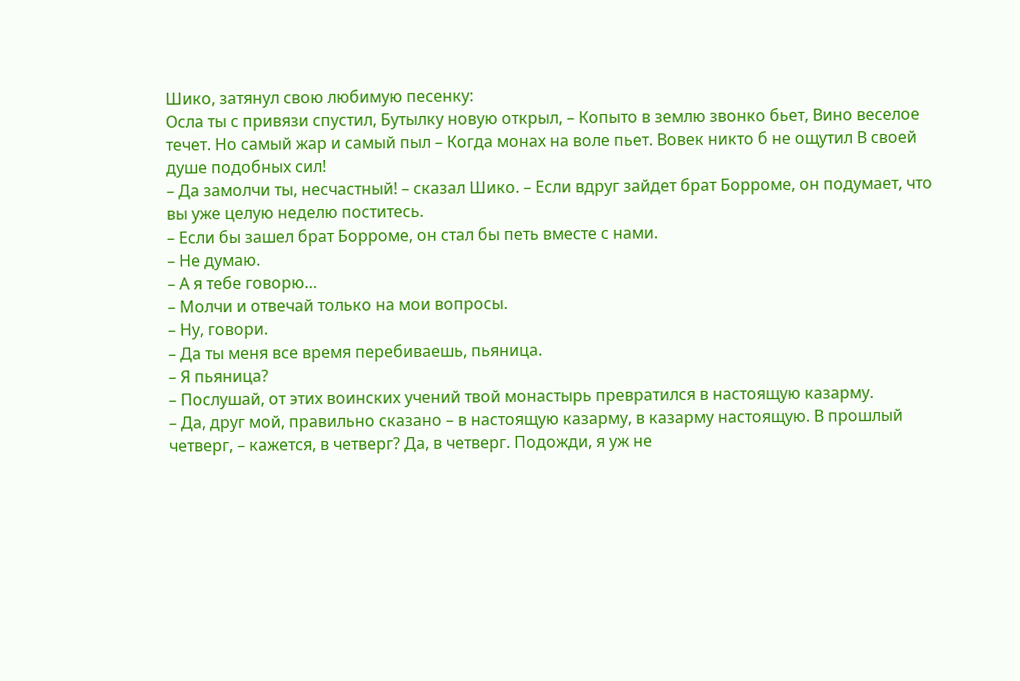Шико, затянул свою любимую песенку:
Осла ты с привязи спустил, Бутылку новую открыл, – Копыто в землю звонко бьет, Вино веселое течет. Но самый жар и самый пыл – Когда монах на воле пьет. Вовек никто б не ощутил В своей душе подобных сил!
– Да замолчи ты, несчастный! – сказал Шико. – Если вдруг зайдет брат Борроме, он подумает, что вы уже целую неделю поститесь.
– Если бы зашел брат Борроме, он стал бы петь вместе с нами.
– Не думаю.
– А я тебе говорю…
– Молчи и отвечай только на мои вопросы.
– Ну, говори.
– Да ты меня все время перебиваешь, пьяница.
– Я пьяница?
– Послушай, от этих воинских учений твой монастырь превратился в настоящую казарму.
– Да, друг мой, правильно сказано – в настоящую казарму, в казарму настоящую. В прошлый четверг, – кажется, в четверг? Да, в четверг. Подожди, я уж не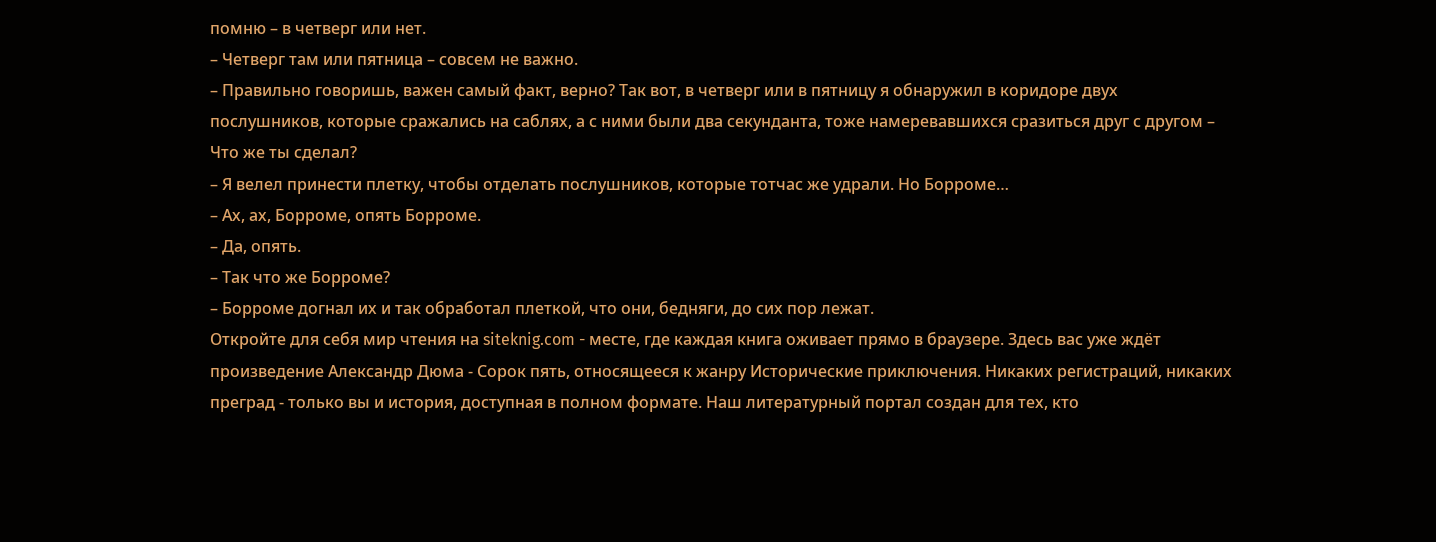помню – в четверг или нет.
– Четверг там или пятница – совсем не важно.
– Правильно говоришь, важен самый факт, верно? Так вот, в четверг или в пятницу я обнаружил в коридоре двух послушников, которые сражались на саблях, а с ними были два секунданта, тоже намеревавшихся сразиться друг с другом – Что же ты сделал?
– Я велел принести плетку, чтобы отделать послушников, которые тотчас же удрали. Но Борроме…
– Ах, ах, Борроме, опять Борроме.
– Да, опять.
– Так что же Борроме?
– Борроме догнал их и так обработал плеткой, что они, бедняги, до сих пор лежат.
Откройте для себя мир чтения на siteknig.com - месте, где каждая книга оживает прямо в браузере. Здесь вас уже ждёт произведение Александр Дюма - Сорок пять, относящееся к жанру Исторические приключения. Никаких регистраций, никаких преград - только вы и история, доступная в полном формате. Наш литературный портал создан для тех, кто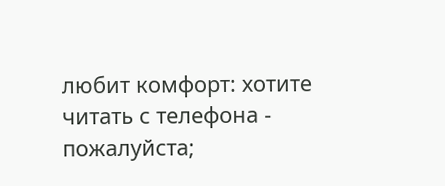любит комфорт: хотите читать с телефона - пожалуйста;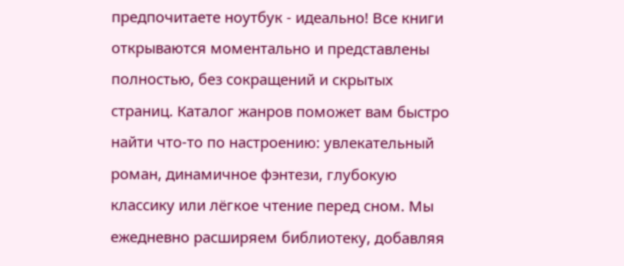предпочитаете ноутбук - идеально! Все книги открываются моментально и представлены полностью, без сокращений и скрытых страниц. Каталог жанров поможет вам быстро найти что-то по настроению: увлекательный роман, динамичное фэнтези, глубокую классику или лёгкое чтение перед сном. Мы ежедневно расширяем библиотеку, добавляя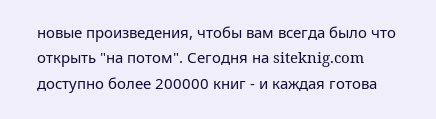новые произведения, чтобы вам всегда было что открыть "на потом". Сегодня на siteknig.com доступно более 200000 книг - и каждая готова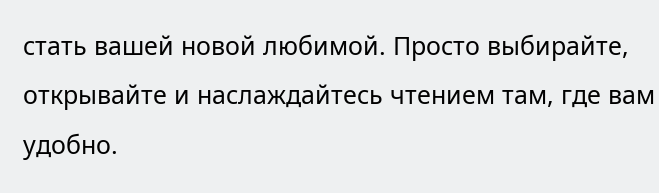стать вашей новой любимой. Просто выбирайте, открывайте и наслаждайтесь чтением там, где вам удобно.